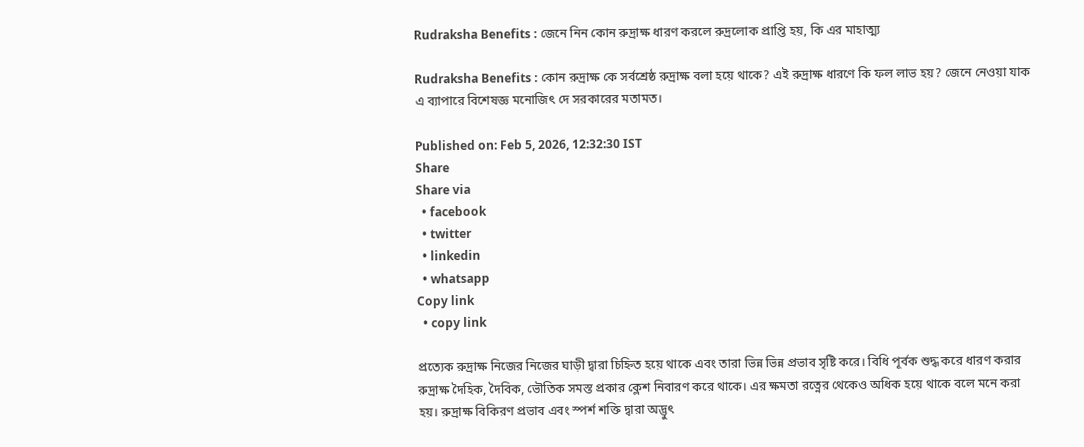Rudraksha Benefits : জেনে নিন কোন রুদ্রাক্ষ ধারণ করলে রুদ্রলোক প্রাপ্তি হয়, কি এর মাহাত্ম্য

Rudraksha Benefits : কোন রুদ্রাক্ষ কে সর্বশ্রেষ্ঠ রুদ্রাক্ষ বলা হয়ে থাকে? এই রুদ্রাক্ষ ধারণে কি ফল লাভ হয়? জেনে নেওয়া যাক এ ব্যাপারে বিশেষজ্ঞ মনোজিৎ দে সরকারের মতামত।

Published on: Feb 5, 2026, 12:32:30 IST
Share
Share via
  • facebook
  • twitter
  • linkedin
  • whatsapp
Copy link
  • copy link

প্রত্যেক রুদ্রাক্ষ নিজের নিজের ঘাড়ী দ্বারা চিহ্নিত হয়ে থাকে এবং তারা ভিন্ন ভিন্ন প্রভাব সৃষ্টি করে। বিধি পূর্বক শুদ্ধ করে ধারণ করার রুদ্রাক্ষ দৈহিক, দৈবিক, ভৌতিক সমস্ত প্রকার ক্লেশ নিবারণ করে থাকে। এর ক্ষমতা রত্নের থেকেও অধিক হয়ে থাকে বলে মনে করা হয়। রুদ্রাক্ষ বিকিরণ প্রভাব এবং স্পর্শ শক্তি দ্বারা অদ্ভুৎ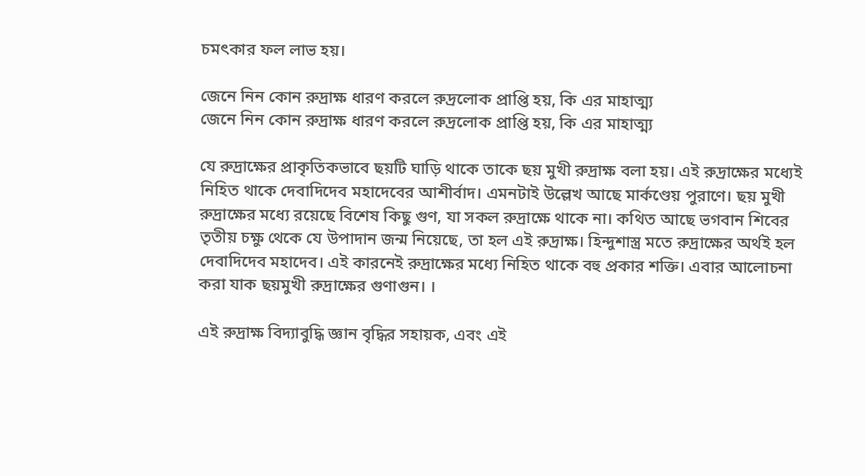চমৎকার ফল লাভ হয়।

জেনে নিন কোন রুদ্রাক্ষ ধারণ করলে রুদ্রলোক প্রাপ্তি হয়, কি এর মাহাত্ম্য
জেনে নিন কোন রুদ্রাক্ষ ধারণ করলে রুদ্রলোক প্রাপ্তি হয়, কি এর মাহাত্ম্য

যে রুদ্রাক্ষের প্রাকৃতিকভাবে ছয়টি ঘাড়ি থাকে তাকে ছয় মুখী রুদ্রাক্ষ বলা হয়। এই রুদ্রাক্ষের মধ্যেই নিহিত থাকে দেবাদিদেব মহাদেবের আশীর্বাদ। এমনটাই উল্লেখ আছে মার্কণ্ডেয় পুরাণে। ছয় মুখী রুদ্রাক্ষের মধ্যে রয়েছে বিশেষ কিছু গুণ, যা সকল রুদ্রাক্ষে থাকে না। কথিত আছে ভগবান শিবের তৃতীয় চক্ষু থেকে যে উপাদান জন্ম নিয়েছে, তা হল এই রুদ্রাক্ষ। হিন্দুশাস্ত্র মতে রুদ্রাক্ষের অর্থই হল দেবাদিদেব মহাদেব। এই কারনেই রুদ্রাক্ষের মধ্যে নিহিত থাকে বহু প্রকার শক্তি। এবার আলোচনা করা যাক ছয়মুখী রুদ্রাক্ষের গুণাগুন। ।

এই রুদ্রাক্ষ বিদ্যাবুদ্ধি জ্ঞান বৃদ্ধির সহায়ক, এবং এই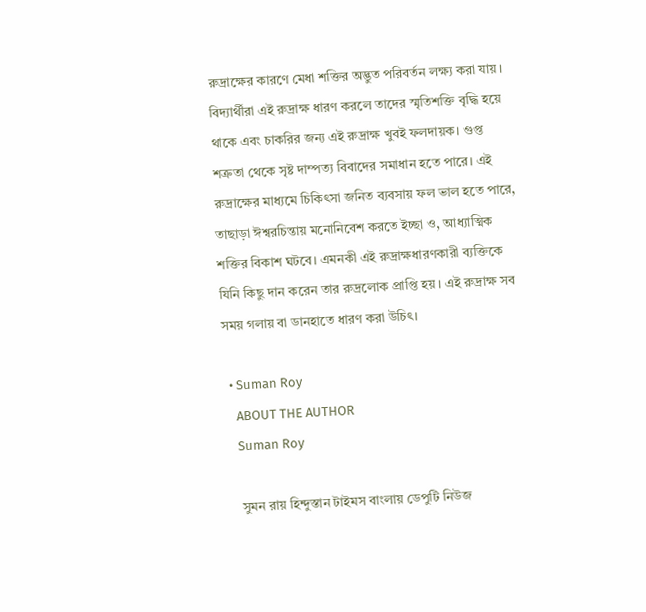রুদ্রাক্ষের কারণে মেধা শক্তির অদ্ভুত পরিবর্তন লক্ষ্য করা যায়। বিদ্যার্থীরা এই রুদ্রাক্ষ ধারণ করলে তাদের স্মৃতিশক্তি বৃদ্ধি হয়ে থাকে এবং চাকরির জন্য এই রুদ্রাক্ষ খুবই ফলদায়ক। গুপ্ত শত্রুতা থেকে সৃষ্ট দাম্পত্য বিবাদের সমাধান হতে পারে। এই রুদ্রাক্ষের মাধ্যমে চিকিৎসা জনিত ব্যবসায় ফল ভাল হতে পারে, তাছাড়া ঈশ্বরচিন্তায় মনোনিবেশ করতে ইচ্ছা ও, আধ্যাত্মিক শক্তির বিকাশ ঘটবে। এমনকী এই রুদ্রাক্ষধারণকারী ব্যক্তিকে যিনি কিছু দান করেন তার রুদ্রলোক প্রাপ্তি হয়। এই রুদ্রাক্ষ সব সময় গলায় বা ডানহাতে ধারণ করা উচিৎ।

  • Suman Roy
    ABOUT THE AUTHOR
    Suman Roy

    সুমন রায় হিন্দুস্তান টাইমস বাংলায় ডেপুটি নিউজ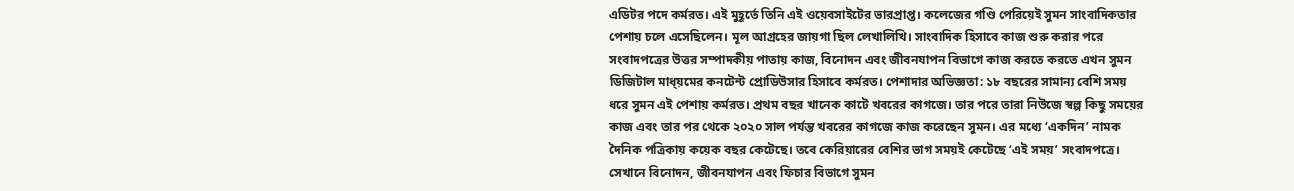এডিটর পদে কর্মরত। এই মুহূর্তে তিনি এই ওয়েবসাইটের ভারপ্রাপ্ত। কলেজের গণ্ডি পেরিয়েই সুমন সাংবাদিকতার পেশায় চলে এসেছিলেন। মূল আগ্রহের জায়গা ছিল লেখালিখি। সাংবাদিক হিসাবে কাজ শুরু করার পরে সংবাদপত্রের উত্তর সম্পাদকীয় পাতায় কাজ, বিনোদন এবং জীবনযাপন বিভাগে কাজ করতে করতে এখন সুমন ডিজিটাল মাধ্য়মের কনটেন্ট প্রোডিউসার হিসাবে কর্মরত। পেশাদার অভিজ্ঞতা: ১৮ বছরের সামান্য বেশি সময় ধরে সুমন এই পেশায় কর্মরত। প্রথম বছর খানেক কাটে খবরের কাগজে। তার পরে তারা নিউজে স্বল্প কিছু সময়ের কাজ এবং তার পর থেকে ২০২০ সাল পর্যন্ত খবরের কাগজে কাজ করেছেন সুমন। এর মধ্যে ‘একদিন’ নামক দৈনিক পত্রিকায় কয়েক বছর কেটেছে। তবে কেরিয়ারের বেশির ভাগ সময়ই কেটেছে ‘এই সময়’ সংবাদপত্রে। সেখানে বিনোদন, জীবনযাপন এবং ফিচার বিভাগে সুমন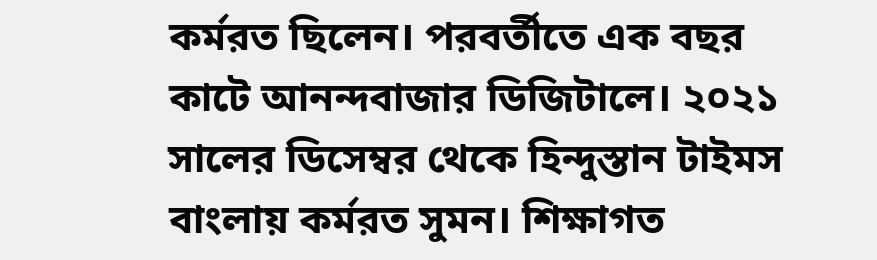কর্মরত ছিলেন। পরবর্তীতে এক বছর কাটে আনন্দবাজার ডিজিটালে। ২০২১ সালের ডিসেম্বর থেকে হিন্দুস্তান টাইমস বাংলায় কর্মরত সুমন। শিক্ষাগত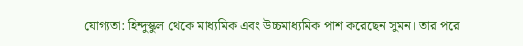যোগ্যতা: হিন্দুস্কুল থেকে মাধ্যমিক এবং উচ্চমাধ্যমিক পাশ করেছেন সুমন। তার পরে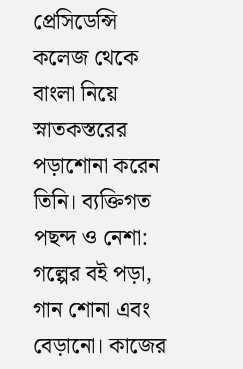প্রেসিডেন্সি কলেজ থেকে বাংলা নিয়ে স্নাতকস্তরের পড়াশোনা করেন তিনি। ব্যক্তিগত পছন্দ ও নেশা: গল্পের বই পড়া, গান শোনা এবং বেড়ানো। কাজের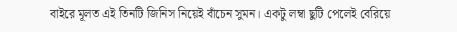বাইরে মূলত এই তিনটি জিনিস নিয়েই বাঁচেন সুমন। একটু লম্বা ছুটি পেলেই বেরিয়ে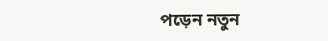পড়েন নতুন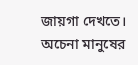জায়গা দেখতে। অচেনা মানুষের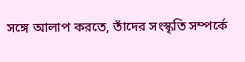সঙ্গে আলাপ করতে, তাঁদের সংস্কৃতি সম্পর্কে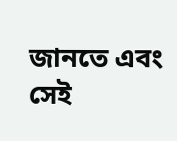জানতে এবং সেই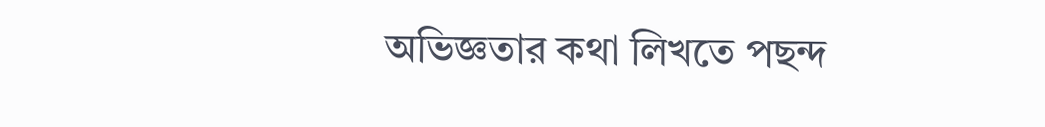অভিজ্ঞতার কথা লিখতে পছন্দ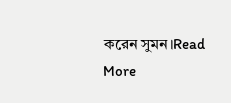করেন সুমন।Read More